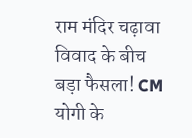राम मंदिर चढ़ावा विवाद के बीच बड़ा फैसला! CM योगी के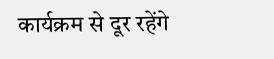कार्यक्रम से दूर रहेंगे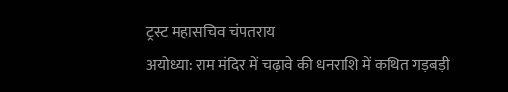ट्रस्ट महासचिव चंपतराय
अयोध्या: राम मंदिर में चढ़ावे की धनराशि में कथित गड़बड़ी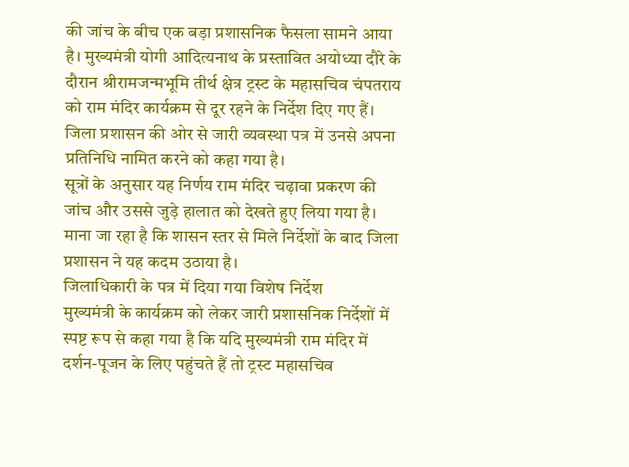की जांच के बीच एक बड़ा प्रशासनिक फैसला सामने आया है। मुख्यमंत्री योगी आदित्यनाथ के प्रस्तावित अयोध्या दौरे के दौरान श्रीरामजन्मभूमि तीर्थ क्षेत्र ट्रस्ट के महासचिव चंपतराय को राम मंदिर कार्यक्रम से दूर रहने के निर्देश दिए गए हैं। जिला प्रशासन की ओर से जारी व्यवस्था पत्र में उनसे अपना प्रतिनिधि नामित करने को कहा गया है।
सूत्रों के अनुसार यह निर्णय राम मंदिर चढ़ावा प्रकरण की जांच और उससे जुड़े हालात को देखते हुए लिया गया है। माना जा रहा है कि शासन स्तर से मिले निर्देशों के बाद जिला प्रशासन ने यह कदम उठाया है।
जिलाधिकारी के पत्र में दिया गया विशेष निर्देश
मुख्यमंत्री के कार्यक्रम को लेकर जारी प्रशासनिक निर्देशों में स्पष्ट रूप से कहा गया है कि यदि मुख्यमंत्री राम मंदिर में दर्शन-पूजन के लिए पहुंचते हैं तो ट्रस्ट महासचिव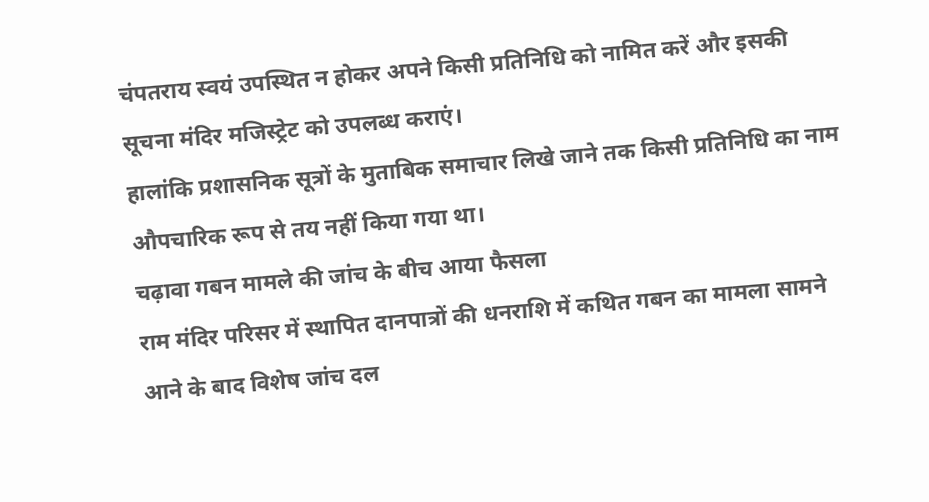चंपतराय स्वयं उपस्थित न होकर अपने किसी प्रतिनिधि को नामित करें और इसकी सूचना मंदिर मजिस्ट्रेट को उपलब्ध कराएं।
हालांकि प्रशासनिक सूत्रों के मुताबिक समाचार लिखे जाने तक किसी प्रतिनिधि का नाम औपचारिक रूप से तय नहीं किया गया था।
चढ़ावा गबन मामले की जांच के बीच आया फैसला
राम मंदिर परिसर में स्थापित दानपात्रों की धनराशि में कथित गबन का मामला सामने आने के बाद विशेष जांच दल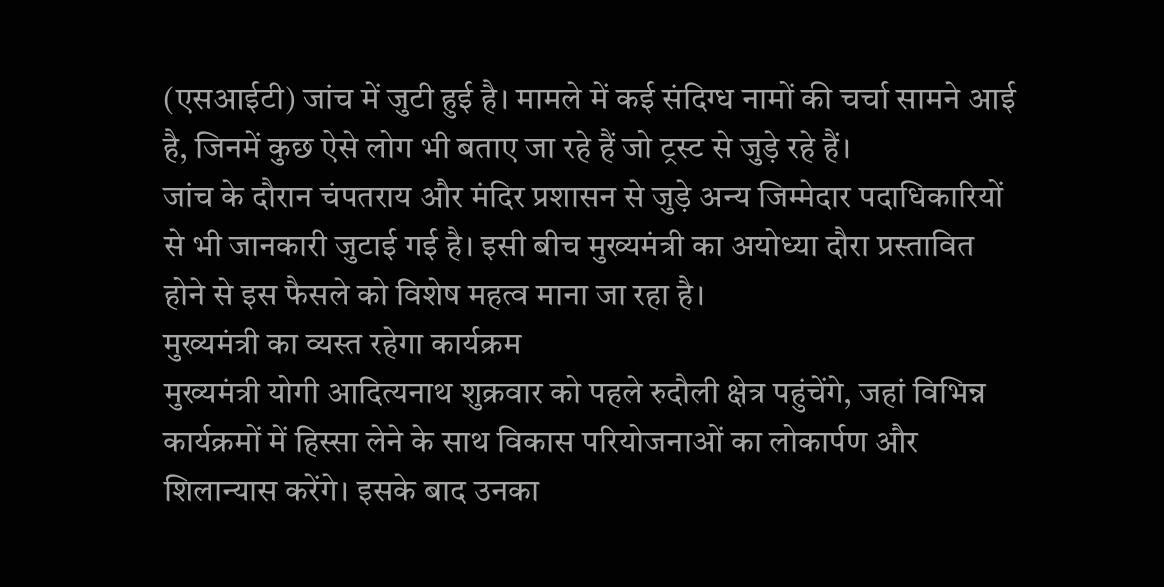(एसआईटी) जांच में जुटी हुई है। मामले में कई संदिग्ध नामों की चर्चा सामने आई है, जिनमें कुछ ऐसे लोग भी बताए जा रहे हैं जो ट्रस्ट से जुड़े रहे हैं।
जांच के दौरान चंपतराय और मंदिर प्रशासन से जुड़े अन्य जिम्मेदार पदाधिकारियों से भी जानकारी जुटाई गई है। इसी बीच मुख्यमंत्री का अयोध्या दौरा प्रस्तावित होने से इस फैसले को विशेष महत्व माना जा रहा है।
मुख्यमंत्री का व्यस्त रहेगा कार्यक्रम
मुख्यमंत्री योगी आदित्यनाथ शुक्रवार को पहले रुदौली क्षेत्र पहुंचेंगे, जहां विभिन्न कार्यक्रमों में हिस्सा लेने के साथ विकास परियोजनाओं का लोकार्पण और शिलान्यास करेंगे। इसके बाद उनका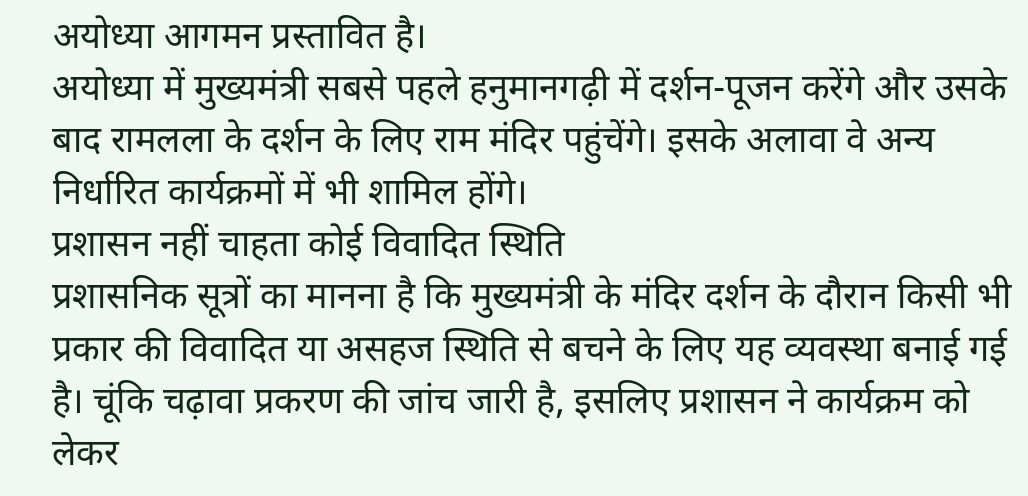अयोध्या आगमन प्रस्तावित है।
अयोध्या में मुख्यमंत्री सबसे पहले हनुमानगढ़ी में दर्शन-पूजन करेंगे और उसके बाद रामलला के दर्शन के लिए राम मंदिर पहुंचेंगे। इसके अलावा वे अन्य निर्धारित कार्यक्रमों में भी शामिल होंगे।
प्रशासन नहीं चाहता कोई विवादित स्थिति
प्रशासनिक सूत्रों का मानना है कि मुख्यमंत्री के मंदिर दर्शन के दौरान किसी भी प्रकार की विवादित या असहज स्थिति से बचने के लिए यह व्यवस्था बनाई गई है। चूंकि चढ़ावा प्रकरण की जांच जारी है, इसलिए प्रशासन ने कार्यक्रम को लेकर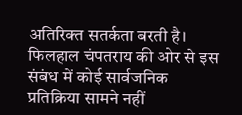अतिरिक्त सतर्कता बरती है।
फिलहाल चंपतराय की ओर से इस संबंध में कोई सार्वजनिक प्रतिक्रिया सामने नहीं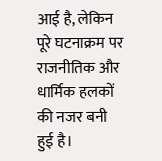आई है, लेकिन पूरे घटनाक्रम पर राजनीतिक और धार्मिक हलकों की नजर बनी हुई है।